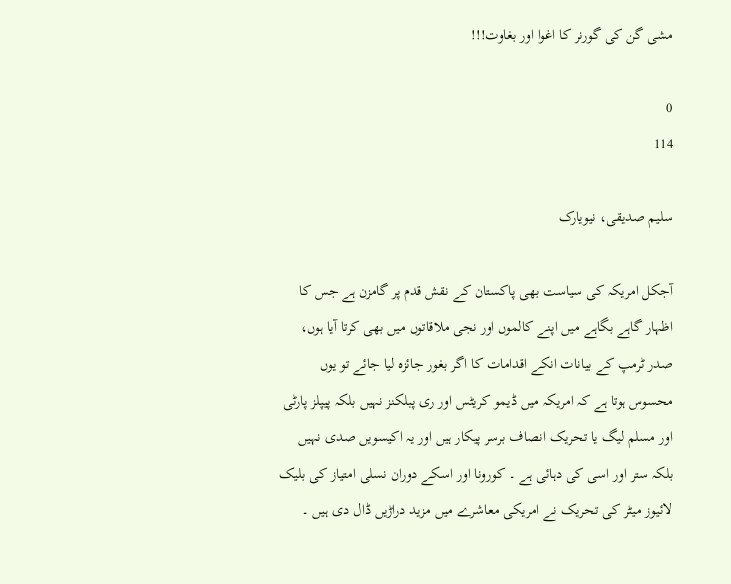مشی گن کی گورنر کا اغوا اور بغاوت!!!

0
114

سلیم صدیقی، نیویارک

آجکل امریکہ کی سیاست بھی پاکستان کے نقش قدم پر گامزن ہے جس کا اظہار گاہے بگاہے میں اپنے کالموں اور نجی ملاقاتوں میں بھی کرتا آیا ہوں، صدر ٹرمپ کے بیانات انکے اقدامات کا اگر بغور جائزہ لیا جائے تو یوں محسوس ہوتا ہے کہ امریکہ میں ڈیمو کریٹس اور ری پبلکنز نہیں بلکہ پیپلز پارٹی اور مسلم لیگ یا تحریک انصاف برسر پیکار ہیں اور یہ اکیسویں صدی نہیں بلکہ ستر اور اسی کی دہائی ہے ۔ کورونا اور اسکے دوران نسلی امتیاز کی بلیک لائیوز میٹر کی تحریک نے امریکی معاشرے میں مزید دراڑیں ڈال دی ہیں ۔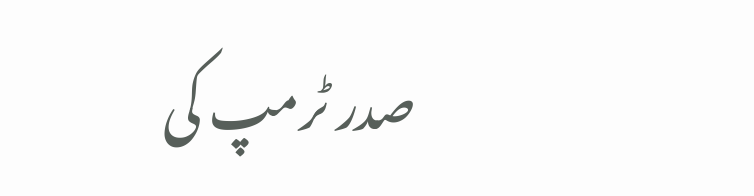صدر ٹرمپ کی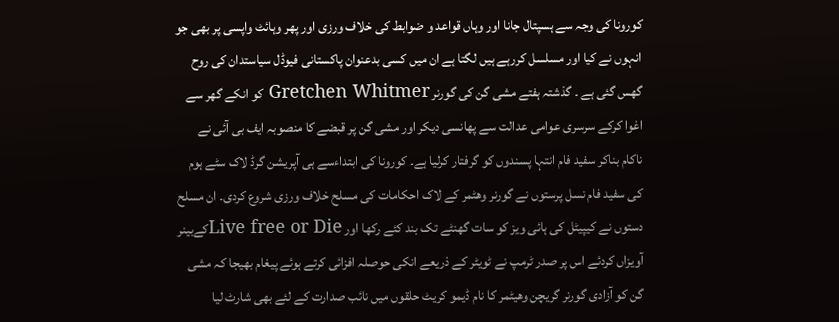کورونا کی وجہ سے ہسپتال جانا اور وہاں قواعد و ضوابط کی خلاف ورزی اور پھر وہائٹ واپسی پر بھی جو انہوں نے کیا اور مسلسل کررہے ہیں لگتا ہے ان میں کسی بدعنوان پاکستانی فیوڈل سیاستدان کی روح گھس گئی ہے ۔ گذشتہ ہفتے مشی گن کی گورنر Gretchen Whitmer کو انکے گھر سے اغوا کرکے سرسری عوامی عدالت سے پھانسی دیکر اور مشی گن پر قبضے کا منصوبہ ایف بی آئی نے ناکام بناکر سفید فام انتہا پسندوں کو گرفتار کرلیا ہے۔ کورونا کی ابتداءسے ہی آپریشن گرڈ لاک سٹے ہوم کی سفید فام نسل پرستوں نے گورنر وھٹمر کے لاک احکامات کی مسلح خلاف ورزی شروع کردی۔ ان مسلح دستوں نے کیپیٹل کی ہائی ویز کو سات گھنٹے تک بند کئے رکھا اور Live free or Dieکےبینر آویزاں کردئے اس پر صدر ٹرمپ نے ٹویٹر کے ذریعے انکی حوصلہ افزائی کرتے ہوئے پیغام بھیجا کہ مشی گن کو آزادی گورنر گریچن وھیٹمر کا نام ڈیمو کریٹ حلقوں میں نائب صدارت کے لئے بھی شارٹ لیا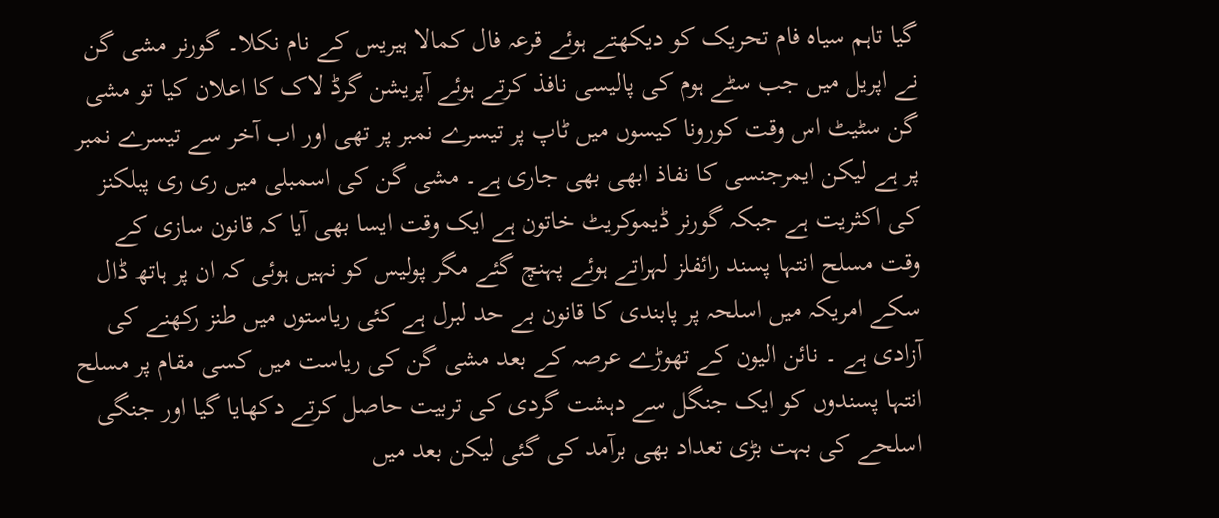گیا تاہم سیاہ فام تحریک کو دیکھتے ہوئے قرعہ فال کمالا ہیریس کے نام نکلا۔ گورنر مشی گن نے اپریل میں جب سٹے ہوم کی پالیسی نافذ کرتے ہوئے آپریشن گرڈ لاک کا اعلان کیا تو مشی گن سٹیٹ اس وقت کورونا کیسوں میں ٹاپ پر تیسرے نمبر پر تھی اور اب آخر سے تیسرے نمبر پر ہے لیکن ایمرجنسی کا نفاذ ابھی بھی جاری ہے۔ مشی گن کی اسمبلی میں ری ری پبلکنز کی اکثریت ہے جبکہ گورنر ڈیموکریٹ خاتون ہے ایک وقت ایسا بھی آیا کہ قانون سازی کے وقت مسلح انتہا پسند رائفلز لہراتے ہوئے پہنچ گئے مگر پولیس کو نہیں ہوئی کہ ان پر ہاتھ ڈال سکے امریکہ میں اسلحہ پر پابندی کا قانون بے حد لبرل ہے کئی ریاستوں میں طنز رکھنے کی آزادی ہے ۔ نائن الیون کے تھوڑے عرصہ کے بعد مشی گن کی ریاست میں کسی مقام پر مسلح انتہا پسندوں کو ایک جنگل سے دہشت گردی کی تربیت حاصل کرتے دکھایا گیا اور جنگی اسلحے کی بہت بڑی تعداد بھی برآمد کی گئی لیکن بعد میں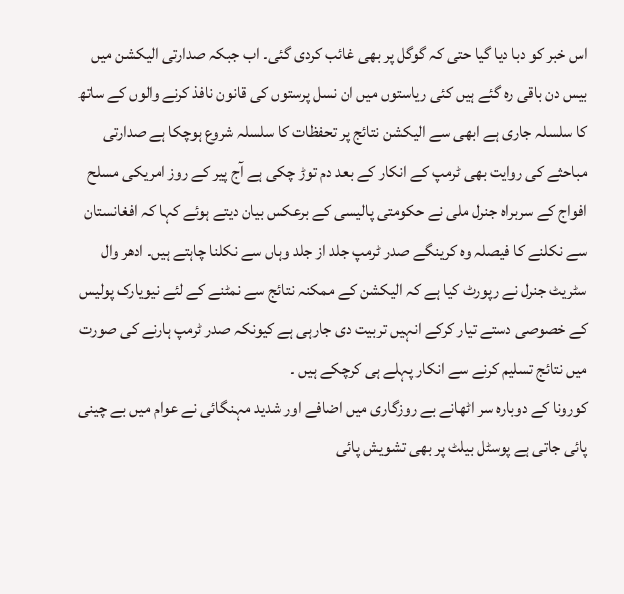اس خبر کو دبا دیا گیا حتی کہ گوگل پر بھی غائب کردی گئی۔ اب جبکہ صدارتی الیکشن میں بیس دن باقی رہ گئے ہیں کئی ریاستوں میں ان نسل پرستوں کی قانون نافذ کرنے والوں کے ساتھ کا سلسلہ جاری ہے ابھی سے الیکشن نتائج پر تحفظات کا سلسلہ شروع ہوچکا ہے صدارتی مباحثے کی روایت بھی ٹرمپ کے انکار کے بعد دم توڑ چکی ہے آج پیر کے روز امریکی مسلح افواج کے سربراہ جنرل ملی نے حکومتی پالیسی کے برعکس بیان دیتے ہوئے کہا کہ افغانستان سے نکلنے کا فیصلہ وہ کرینگے صدر ٹرمپ جلد از جلد وہاں سے نکلنا چاہتے ہیں۔ ادھر وال سٹریٹ جنرل نے رپورٹ کیا ہے کہ الیکشن کے ممکنہ نتائج سے نمٹنے کے لئے نیویارک پولیس کے خصوصی دستے تیار کرکے انہیں تربیت دی جارہی ہے کیونکہ صدر ٹرمپ ہارنے کی صورت میں نتائج تسلیم کرنے سے انکار پہلے ہی کرچکے ہیں ۔
کورونا کے دوبارہ سر اٹھانے بے روزگاری میں اضافے اور شدید مہنگائی نے عوام میں بے چینی پائی جاتی ہے پوسٹل بیلٹ پر بھی تشویش پائی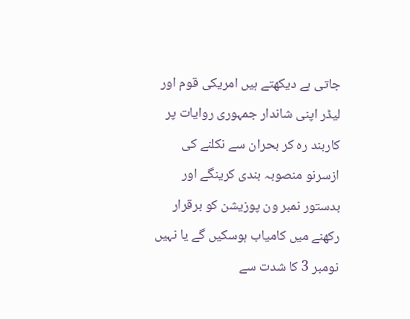جاتی ہے دیکھتے ہیں امریکی قوم اور لیڈر اپنی شاندار جمہوری روایات پر کاربند رہ کر بحران سے نکلنے کی ازسرنو منصوبہ بندی کرینگے اور بدستور نمبر ون پوزیشن کو برقرار رکھنے میں کامیاب ہوسکیں گے یا نہیں نومبر 3 کا شدت سے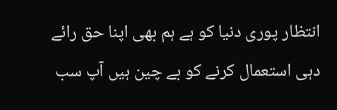انتظار پوری دنیا کو ہے ہم بھی اپنا حق رائے دہی استعمال کرنے کو بے چین ہیں آپ سب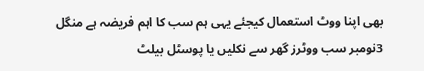بھی اپنا ووٹ استعمال کیجئے یہی ہم سب کا اہم فریضہ ہے منگل 3نومبر سب ووٹرز گھر سے نکلیں یا پوسٹل بیلٹ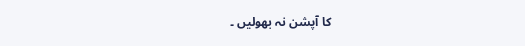کا آپشن نہ بھولیں ۔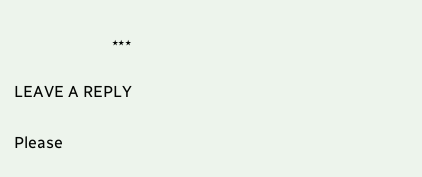٭٭٭

LEAVE A REPLY

Please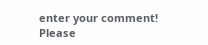enter your comment!
Please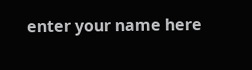enter your name here